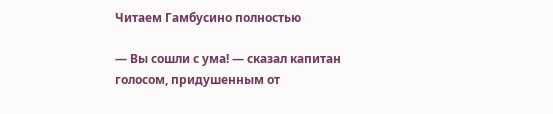Читаем Гамбусино полностью

— Вы сошли с ума! — сказал капитан голосом, придушенным от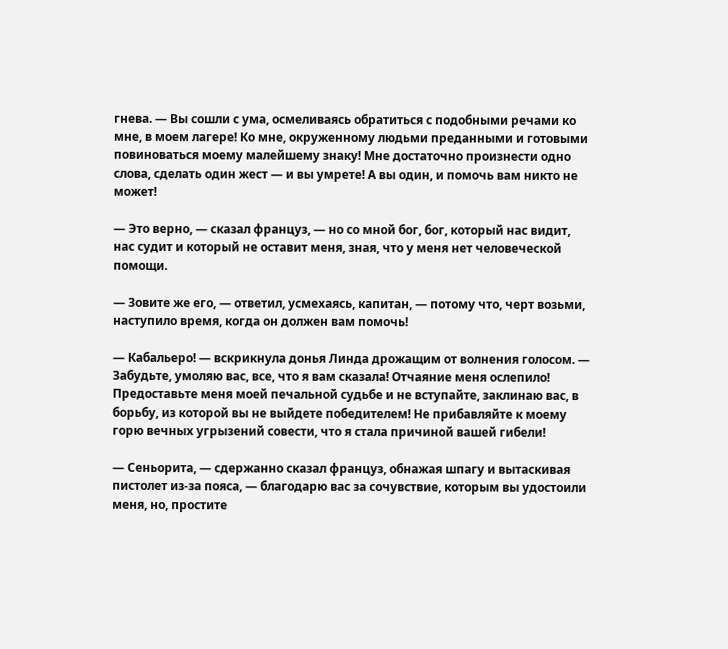гнева. — Вы сошли с ума, осмеливаясь обратиться с подобными речами ко мне, в моем лагере! Ко мне, окруженному людьми преданными и готовыми повиноваться моему малейшему знаку! Мне достаточно произнести одно слова, сделать один жест — и вы умрете! А вы один, и помочь вам никто не может!

— Это верно, — сказал француз, — но со мной бог, бог, который нас видит, нас судит и который не оставит меня, зная, что у меня нет человеческой помощи.

— Зовите же его, — ответил, усмехаясь, капитан, — потому что, черт возьми, наступило время, когда он должен вам помочь!

— Кабальеро! — вскрикнула донья Линда дрожащим от волнения голосом. — Забудьте, умоляю вас, все, что я вам сказала! Отчаяние меня ослепило! Предоставьте меня моей печальной судьбе и не вступайте, заклинаю вас, в борьбу, из которой вы не выйдете победителем! Не прибавляйте к моему горю вечных угрызений совести, что я стала причиной вашей гибели!

— Сеньорита, — сдержанно сказал француз, обнажая шпагу и вытаскивая пистолет из-за пояса, — благодарю вас за сочувствие, которым вы удостоили меня, но, простите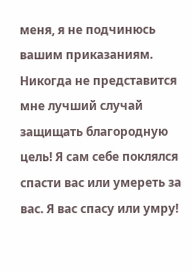меня, я не подчинюсь вашим приказаниям. Никогда не представится мне лучший случай защищать благородную цель! Я сам себе поклялся спасти вас или умереть за вас. Я вас спасу или умру!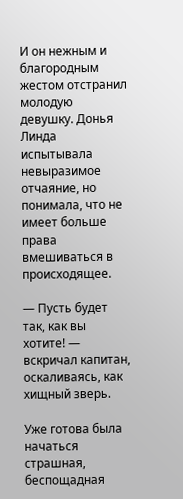И он нежным и благородным жестом отстранил молодую девушку. Донья Линда испытывала невыразимое отчаяние, но понимала, что не имеет больше права вмешиваться в происходящее.

— Пусть будет так, как вы хотите! — вскричал капитан, оскаливаясь, как хищный зверь.

Уже готова была начаться страшная, беспощадная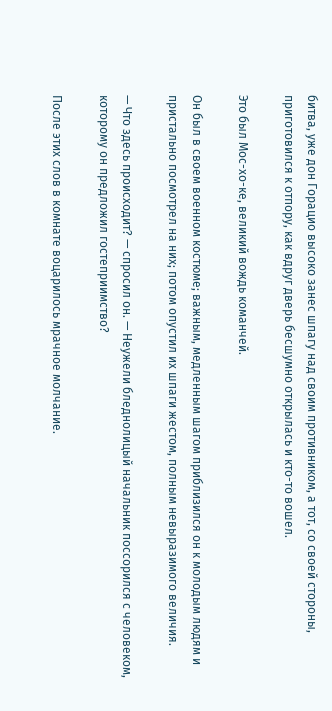битва, уже дон Горацио высоко занес шпагу над своим противником, а тот, со своей стороны, приготовился к отпору, как вдруг дверь бесшумно открылась и кто-то вошел.

Это был Мос-хо-ке, великий вождь команчей.

Он был в своем военном костюме; важным, медленным шагом приблизился он к молодым людям и пристально посмотрел на них; потом опустил их шпаги жестом, полным невыразимого величия.

— Что здесь происходит? — спросил он. — Неужели бледнолицый начальник поссорился с человеком, которому он предложил гостеприимство?

После этих слов в комнате воцарилось мрачное молчание.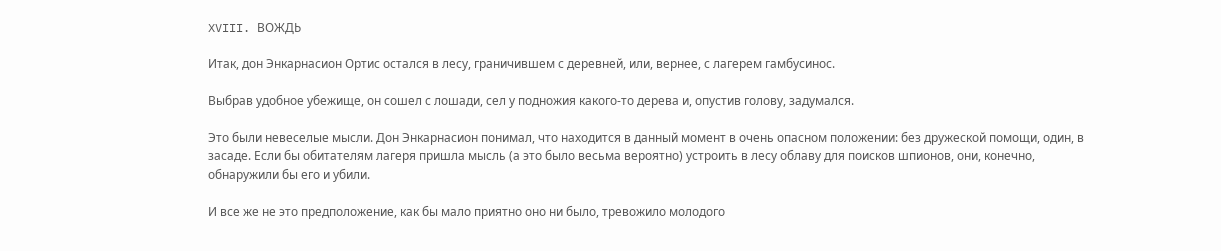XVIII. ВОЖДЬ

Итак, дон Энкарнасион Ортис остался в лесу, граничившем с деревней, или, вернее, с лагерем гамбусинос.

Выбрав удобное убежище, он сошел с лошади, сел у подножия какого-то дерева и, опустив голову, задумался.

Это были невеселые мысли. Дон Энкарнасион понимал, что находится в данный момент в очень опасном положении: без дружеской помощи, один, в засаде. Если бы обитателям лагеря пришла мысль (а это было весьма вероятно) устроить в лесу облаву для поисков шпионов, они, конечно, обнаружили бы его и убили.

И все же не это предположение, как бы мало приятно оно ни было, тревожило молодого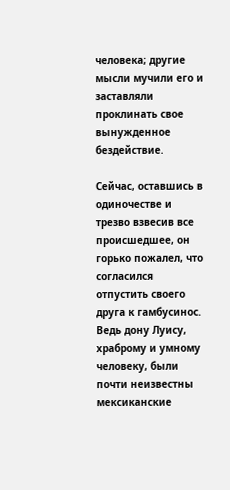человека; другие мысли мучили его и заставляли проклинать свое вынужденное бездействие.

Сейчас, оставшись в одиночестве и трезво взвесив все происшедшее, он горько пожалел, что согласился отпустить своего друга к гамбусинос. Ведь дону Луису, храброму и умному человеку, были почти неизвестны мексиканские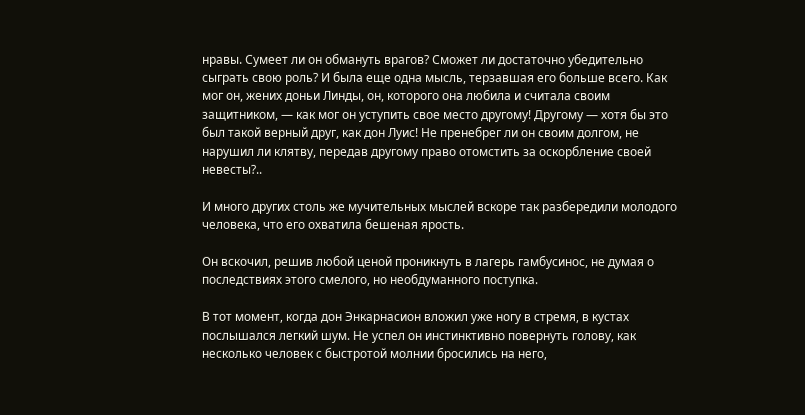нравы. Сумеет ли он обмануть врагов? Сможет ли достаточно убедительно сыграть свою роль? И была еще одна мысль, терзавшая его больше всего. Как мог он, жених доньи Линды, он, которого она любила и считала своим защитником, — как мог он уступить свое место другому! Другому — хотя бы это был такой верный друг, как дон Луис! Не пренебрег ли он своим долгом, не нарушил ли клятву, передав другому право отомстить за оскорбление своей невесты?..

И много других столь же мучительных мыслей вскоре так разбередили молодого человека, что его охватила бешеная ярость.

Он вскочил, решив любой ценой проникнуть в лагерь гамбусинос, не думая о последствиях этого смелого, но необдуманного поступка.

В тот момент, когда дон Энкарнасион вложил уже ногу в стремя, в кустах послышался легкий шум. Не успел он инстинктивно повернуть голову, как несколько человек с быстротой молнии бросились на него,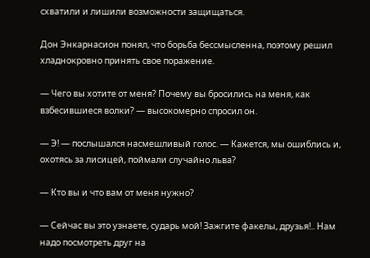схватили и лишили возможности защищаться.

Дон Энкарнасион понял, что борьба бессмысленна, поэтому решил хладнокровно принять свое поражение.

— Чего вы хотите от меня? Почему вы бросились на меня, как взбесившиеся волки? — высокомерно спросил он.

— Э! — послышался насмешливый голос. — Кажется, мы ошиблись и, охотясь за лисицей, поймали случайно льва?

— Кто вы и что вам от меня нужно?

— Сейчас вы это узнаете, сударь мой! Зажгите факелы, друзья!.. Нам надо посмотреть друг на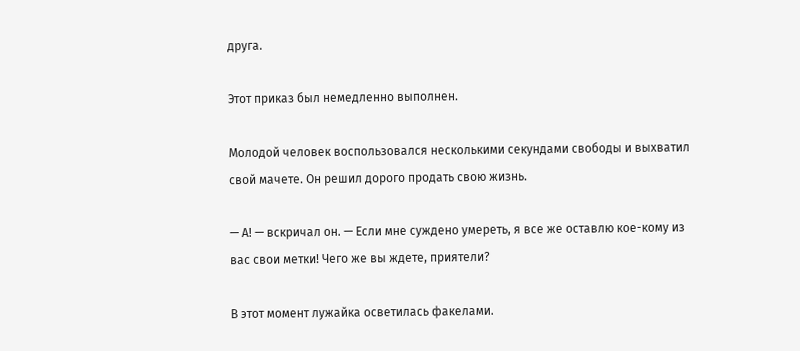друга.

Этот приказ был немедленно выполнен.

Молодой человек воспользовался несколькими секундами свободы и выхватил свой мачете. Он решил дорого продать свою жизнь.

— А! — вскричал он. — Если мне суждено умереть, я все же оставлю кое-кому из вас свои метки! Чего же вы ждете, приятели?

В этот момент лужайка осветилась факелами.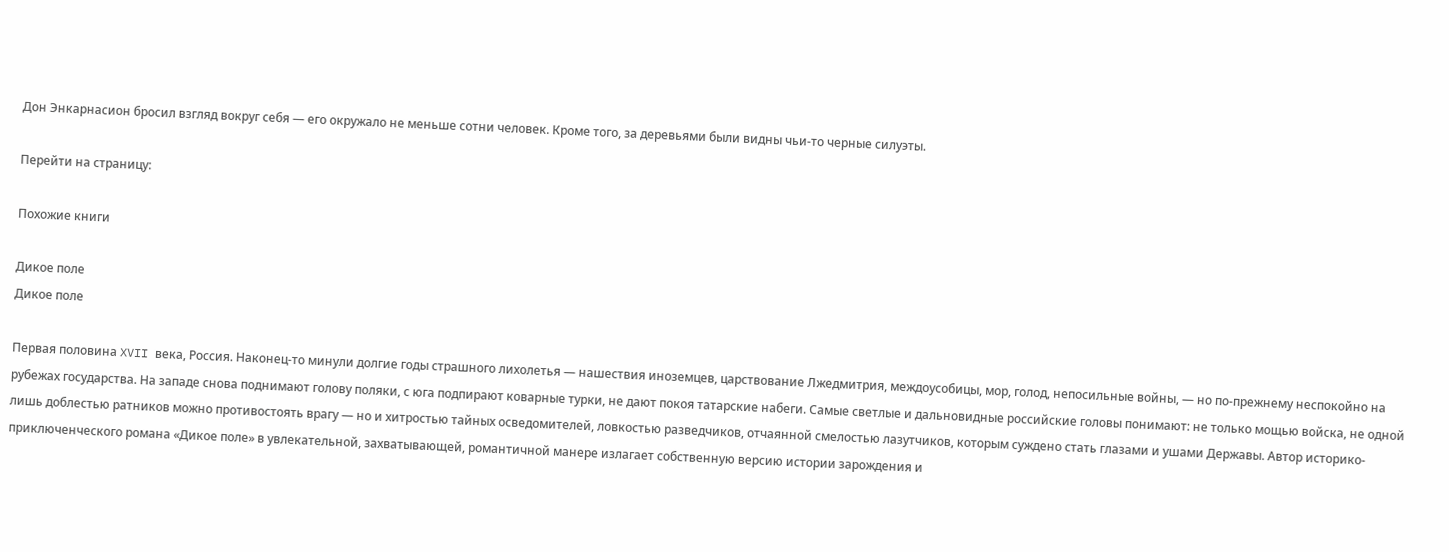Дон Энкарнасион бросил взгляд вокруг себя — его окружало не меньше сотни человек. Кроме того, за деревьями были видны чьи-то черные силуэты.

Перейти на страницу:

Похожие книги

Дикое поле
Дикое поле

Первая половина XVII века, Россия. Наконец-то минули долгие годы страшного лихолетья — нашествия иноземцев, царствование Лжедмитрия, междоусобицы, мор, голод, непосильные войны, — но по-прежнему неспокойно на рубежах государства. На западе снова поднимают голову поляки, с юга подпирают коварные турки, не дают покоя татарские набеги. Самые светлые и дальновидные российские головы понимают: не только мощью войска, не одной лишь доблестью ратников можно противостоять врагу — но и хитростью тайных осведомителей, ловкостью разведчиков, отчаянной смелостью лазутчиков, которым суждено стать глазами и ушами Державы. Автор историко-приключенческого романа «Дикое поле» в увлекательной, захватывающей, романтичной манере излагает собственную версию истории зарождения и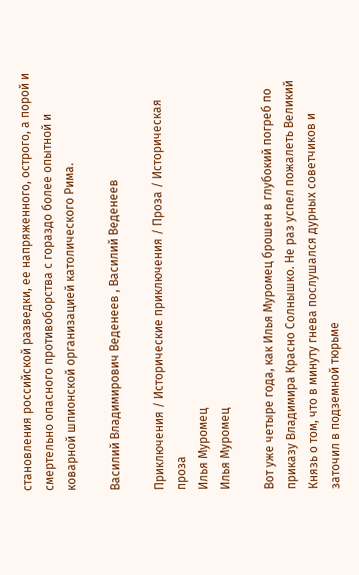становления российской разведки, ее напряженного, острого, а порой и смертельно опасного противоборства с гораздо более опытной и коварной шпионской организацией католического Рима.

Василий Владимирович Веденеев , Василий Веденеев

Приключения / Исторические приключения / Проза / Историческая проза
Илья Муромец
Илья Муромец

Вот уже четыре года, как Илья Муромец брошен в глубокий погреб по приказу Владимира Красно Солнышко. Не раз успел пожалеть Великий Князь о том, что в минуту гнева послушался дурных советчиков и заточил в подземной тюрьме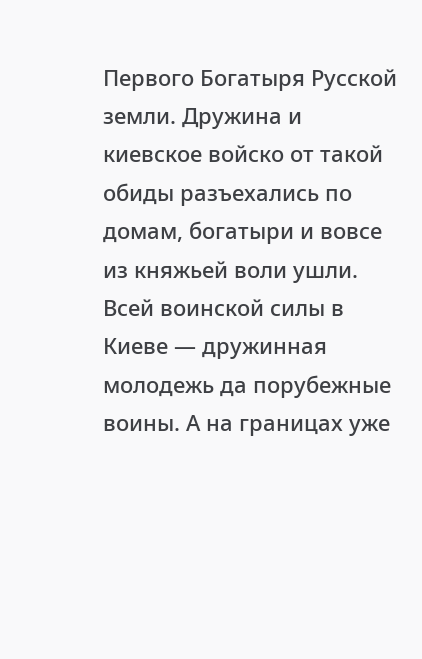Первого Богатыря Русской земли. Дружина и киевское войско от такой обиды разъехались по домам, богатыри и вовсе из княжьей воли ушли. Всей воинской силы в Киеве — дружинная молодежь да порубежные воины. А на границах уже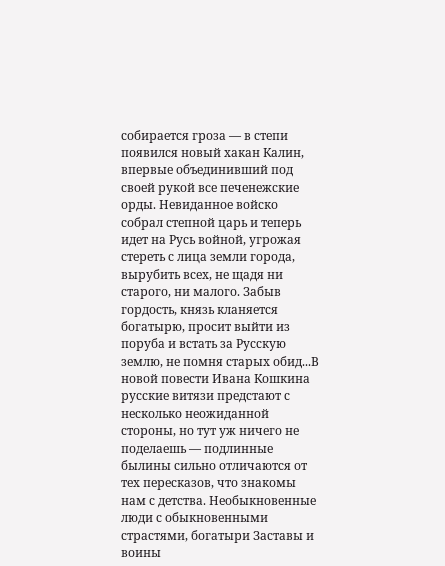собирается гроза — в степи появился новый хакан Калин, впервые объединивший под своей рукой все печенежские орды. Невиданное войско собрал степной царь и теперь идет на Русь войной, угрожая стереть с лица земли города, вырубить всех, не щадя ни старого, ни малого. Забыв гордость, князь кланяется богатырю, просит выйти из поруба и встать за Русскую землю, не помня старых обид...В новой повести Ивана Кошкина русские витязи предстают с несколько неожиданной стороны, но тут уж ничего не поделаешь — подлинные былины сильно отличаются от тех пересказов, что знакомы нам с детства. Необыкновенные люди с обыкновенными страстями, богатыри Заставы и воины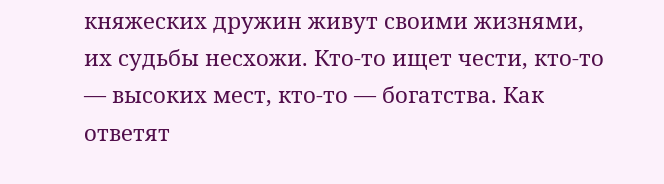княжеских дружин живут своими жизнями, их судьбы несхожи. Кто-то ищет чести, кто-то — высоких мест, кто-то — богатства. Как ответят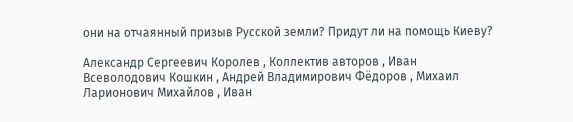они на отчаянный призыв Русской земли? Придут ли на помощь Киеву?

Александр Сергеевич Королев , Коллектив авторов , Иван Всеволодович Кошкин , Андрей Владимирович Фёдоров , Михаил Ларионович Михайлов , Иван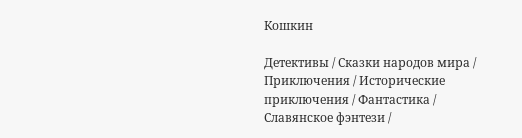Кошкин

Детективы / Сказки народов мира / Приключения / Исторические приключения / Фантастика / Славянское фэнтези /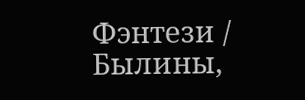Фэнтези / Былины,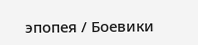эпопея / Боевики